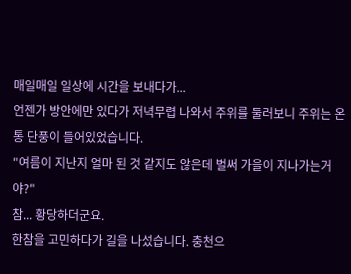매일매일 일상에 시간을 보내다가...
언젠가 방안에만 있다가 저녁무렵 나와서 주위를 둘러보니 주위는 온통 단풍이 들어있었습니다.
"여름이 지난지 얼마 된 것 같지도 않은데 벌써 가을이 지나가는거야?"
참... 황당하더군요.
한참을 고민하다가 길을 나섰습니다. 충천으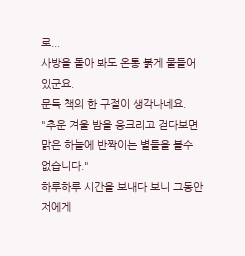로...
사방을 돌아 봐도 온통 붉게 물들어 있군요.
문득 책의 한 구절이 생각나네요.
"추운 겨울 밤을 웅크리고 걷다보면 맑은 하늘에 반짝이는 별들을 볼수 없습니다."
하루하루 시간을 보내다 보니 그동안 저에게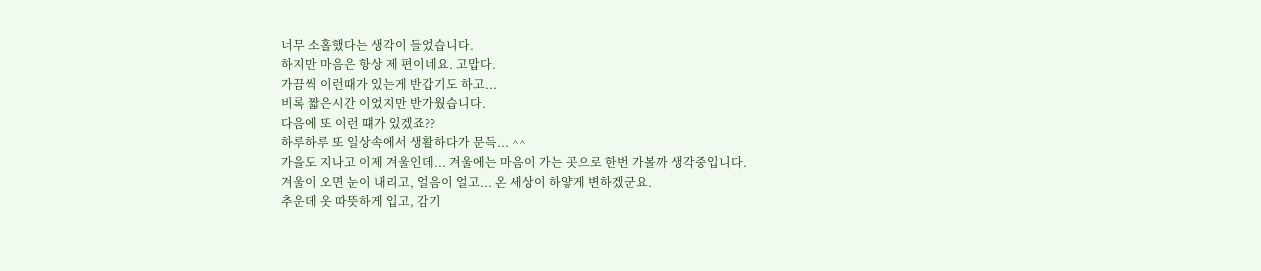너무 소홀했다는 생각이 들었습니다.
하지만 마음은 항상 제 편이네요. 고맙다.
가끔씩 이런때가 있는게 반갑기도 하고...
비록 짧은시간 이었지만 반가웠습니다.
다음에 또 이런 떄가 있겠죠??
하루하루 또 일상속에서 생활하다가 문득... ^^
가을도 지나고 이제 겨울인데... 겨울에는 마음이 가는 곳으로 한번 가볼까 생각중입니다.
겨울이 오면 눈이 내리고, 얼음이 얼고... 온 세상이 하얗게 변하겠군요.
추운데 옷 따뜻하게 입고, 감기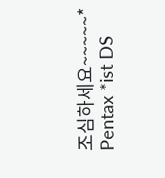조심하세요~~~~~*
Pentax *ist DS